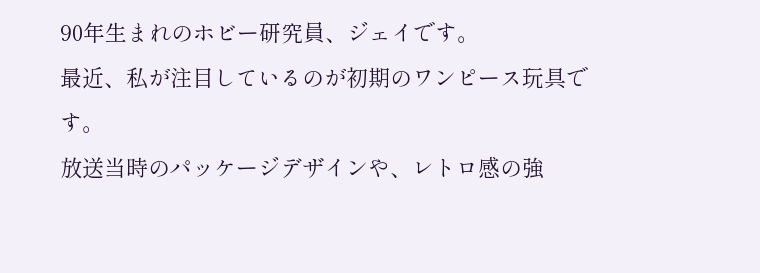90年生まれのホビー研究員、ジェイです。
最近、私が注目しているのが初期のワンピース玩具です。
放送当時のパッケージデザインや、レトロ感の強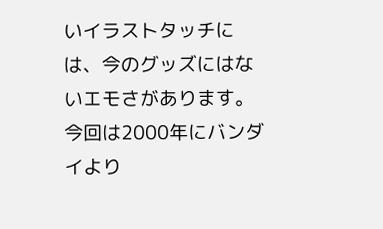いイラストタッチには、今のグッズにはないエモさがあります。
今回は2000年にバンダイより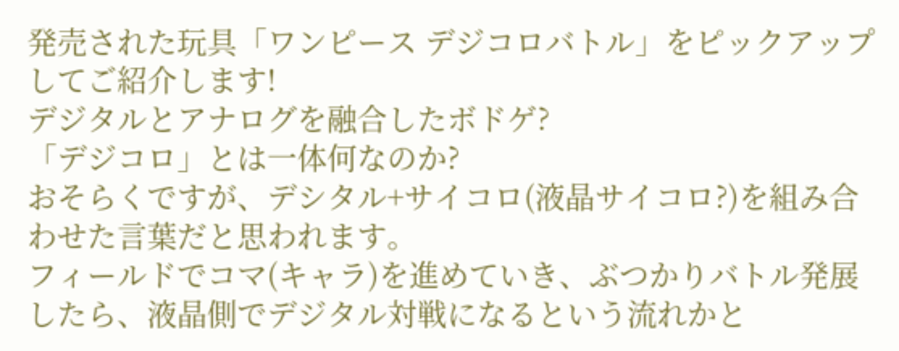発売された玩具「ワンピース デジコロバトル」をピックアップしてご紹介します!
デジタルとアナログを融合したボドゲ?
「デジコロ」とは一体何なのか?
おそらくですが、デシタル+サイコロ(液晶サイコロ?)を組み合わせた言葉だと思われます。
フィールドでコマ(キャラ)を進めていき、ぶつかりバトル発展したら、液晶側でデジタル対戦になるという流れかと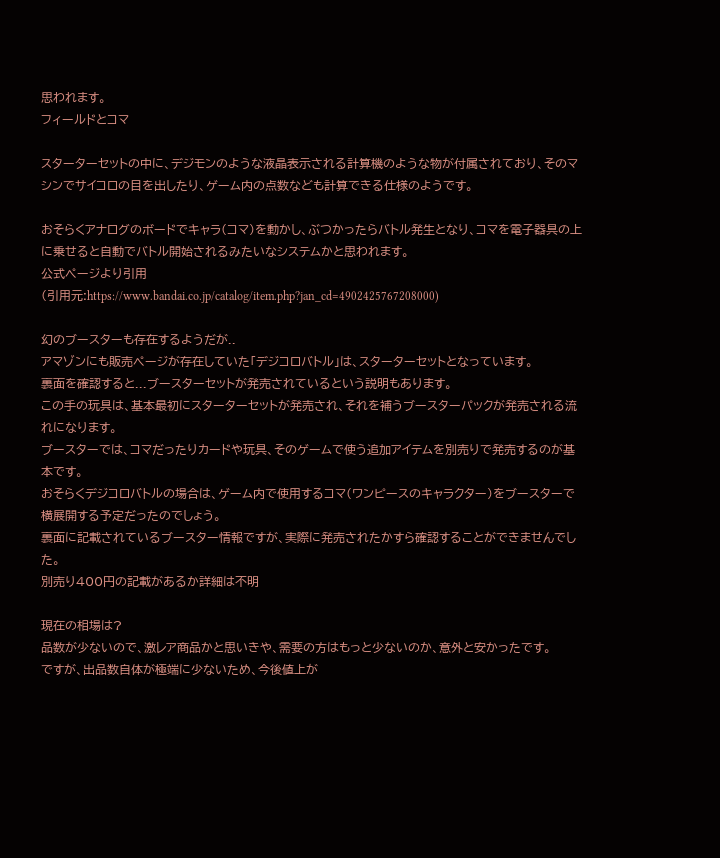思われます。
フィールドとコマ

スターターセットの中に、デジモンのような液晶表示される計算機のような物が付属されており、そのマシンでサイコロの目を出したり、ゲーム内の点数なども計算できる仕様のようです。

おそらくアナログのボードでキャラ(コマ)を動かし、ぶつかったらバトル発生となり、コマを電子器具の上に乗せると自動でバトル開始されるみたいなシステムかと思われます。
公式ページより引用
(引用元:https://www.bandai.co.jp/catalog/item.php?jan_cd=4902425767208000)

幻のブースターも存在するようだが..
アマゾンにも販売ページが存在していた「デジコロバトル」は、スターターセットとなっています。
裏面を確認すると...ブースターセットが発売されているという説明もあります。
この手の玩具は、基本最初にスターターセットが発売され、それを補うブースターパックが発売される流れになります。
ブースターでは、コマだったりカードや玩具、そのゲームで使う追加アイテムを別売りで発売するのが基本です。
おそらくデジコロバトルの場合は、ゲーム内で使用するコマ(ワンピースのキャラクター)をブースターで横展開する予定だったのでしょう。
裏面に記載されているブースター情報ですが、実際に発売されたかすら確認することができませんでした。
別売り400円の記載があるか詳細は不明

現在の相場は?
品数が少ないので、激レア商品かと思いきや、需要の方はもっと少ないのか、意外と安かったです。
ですが、出品数自体が極端に少ないため、今後値上が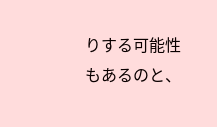りする可能性もあるのと、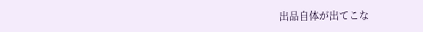出品自体が出てこな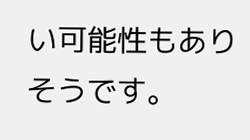い可能性もありそうです。